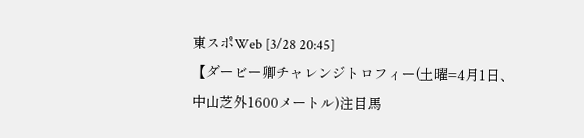東スポWeb [3/28 20:45]
【ダービー卿チャレンジトロフィー(土曜=4月1日、中山芝外1600メートル)注目馬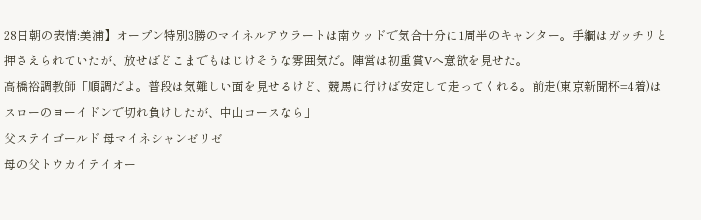28日朝の表情:美浦】オープン特別3勝のマイネルアウラートは南ウッドで気合十分に1周半のキャンター。手綱はガッチリと押さえられていたが、放せばどこまでもはじけそうな雰囲気だ。陣営は初重賞Vへ意欲を見せた。
高橋裕調教師「順調だよ。普段は気難しい面を見せるけど、競馬に行けば安定して走ってくれる。前走(東京新聞杯=4着)はスローのヨーイドンで切れ負けしたが、中山コースなら」
父ステイゴールド 母マイネシャンゼリゼ
母の父トウカイテイオー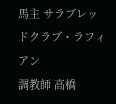馬主 サラブレッドクラブ・ラフィアン
調教師 高橋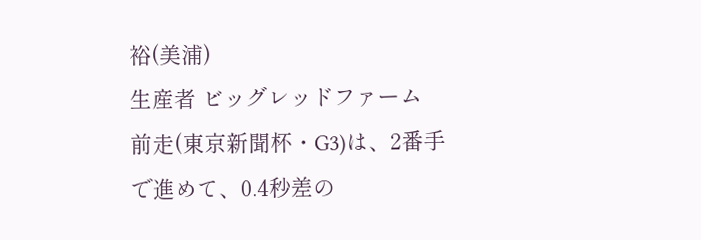裕(美浦)
生産者 ビッグレッドファーム
前走(東京新聞杯・G3)は、2番手で進めて、0.4秒差の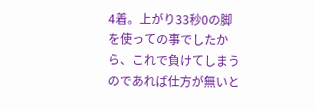4着。上がり33秒0の脚を使っての事でしたから、これで負けてしまうのであれば仕方が無いと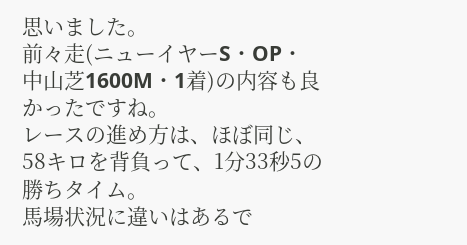思いました。
前々走(ニューイヤーS・OP・中山芝1600M・1着)の内容も良かったですね。
レースの進め方は、ほぼ同じ、58キロを背負って、1分33秒5の勝ちタイム。
馬場状況に違いはあるで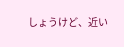しょうけど、近い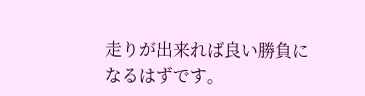走りが出来れば良い勝負になるはずです。